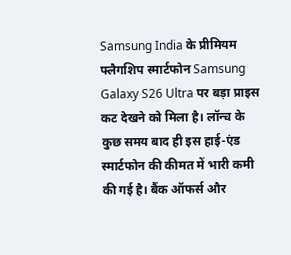Samsung India के प्रीमियम फ्लैगशिप स्मार्टफोन Samsung Galaxy S26 Ultra पर बड़ा प्राइस कट देखने को मिला है। लॉन्च के कुछ समय बाद ही इस हाई-एंड स्मार्टफोन की कीमत में भारी कमी की गई है। बैंक ऑफर्स और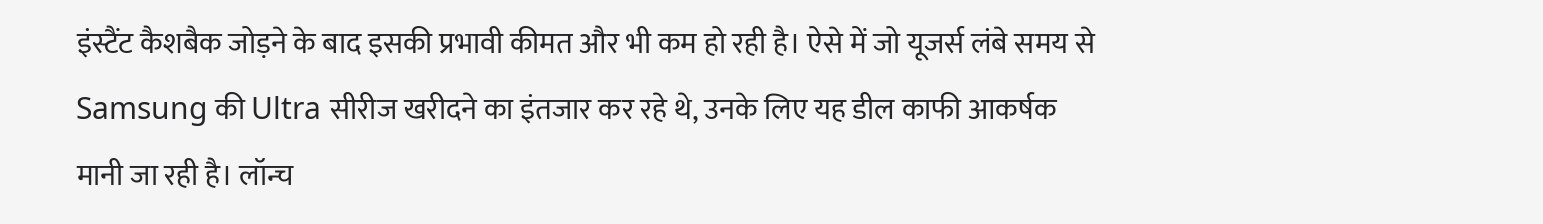इंस्टैंट कैशबैक जोड़ने के बाद इसकी प्रभावी कीमत और भी कम हो रही है। ऐसे में जो यूजर्स लंबे समय से Samsung की Ultra सीरीज खरीदने का इंतजार कर रहे थे, उनके लिए यह डील काफी आकर्षक मानी जा रही है। लॉन्च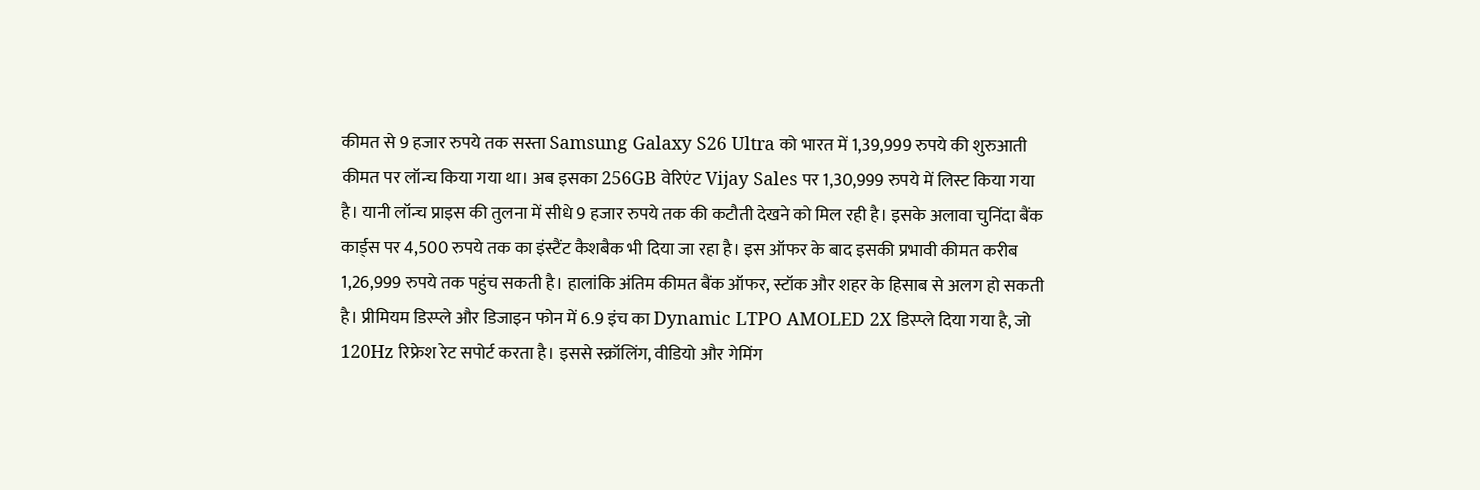कीमत से 9 हजार रुपये तक सस्ता Samsung Galaxy S26 Ultra को भारत में 1,39,999 रुपये की शुरुआती कीमत पर लॉन्च किया गया था। अब इसका 256GB वेरिएंट Vijay Sales पर 1,30,999 रुपये में लिस्ट किया गया है। यानी लॉन्च प्राइस की तुलना में सीधे 9 हजार रुपये तक की कटौती देखने को मिल रही है। इसके अलावा चुनिंदा बैंक कार्ड्स पर 4,500 रुपये तक का इंस्टैंट कैशबैक भी दिया जा रहा है। इस ऑफर के बाद इसकी प्रभावी कीमत करीब 1,26,999 रुपये तक पहुंच सकती है। हालांकि अंतिम कीमत बैंक ऑफर, स्टॉक और शहर के हिसाब से अलग हो सकती है। प्रीमियम डिस्प्ले और डिजाइन फोन में 6.9 इंच का Dynamic LTPO AMOLED 2X डिस्प्ले दिया गया है, जो 120Hz रिफ्रेश रेट सपोर्ट करता है। इससे स्क्रॉलिंग, वीडियो और गेमिंग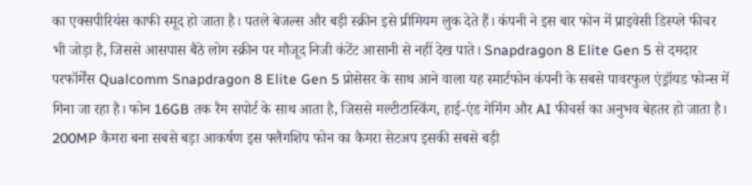का एक्सपीरियंस काफी स्मूद हो जाता है। पतले बेजल्स और बड़ी स्क्रीन इसे प्रीमियम लुक देते हैं। कंपनी ने इस बार फोन में प्राइवेसी डिस्प्ले फीचर भी जोड़ा है, जिससे आसपास बैठे लोग स्क्रीन पर मौजूद निजी कंटेंट आसानी से नहीं देख पाते। Snapdragon 8 Elite Gen 5 से दमदार परफॉर्मेंस Qualcomm Snapdragon 8 Elite Gen 5 प्रोसेसर के साथ आने वाला यह स्मार्टफोन कंपनी के सबसे पावरफुल एंड्रॉयड फोन्स में गिना जा रहा है। फोन 16GB तक रैम सपोर्ट के साथ आता है, जिससे मल्टीटास्किंग, हाई-एंड गेमिंग और AI फीचर्स का अनुभव बेहतर हो जाता है। 200MP कैमरा बना सबसे बड़ा आकर्षण इस फ्लैगशिप फोन का कैमरा सेटअप इसकी सबसे बड़ी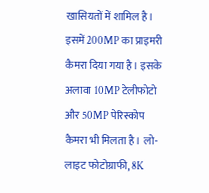खासियतों में शामिल है। इसमें 200MP का प्राइमरी कैमरा दिया गया है। इसके अलावा 10MP टेलीफोटो और 50MP पेरिस्कोप कैमरा भी मिलता है। लो-लाइट फोटोग्राफी, 8K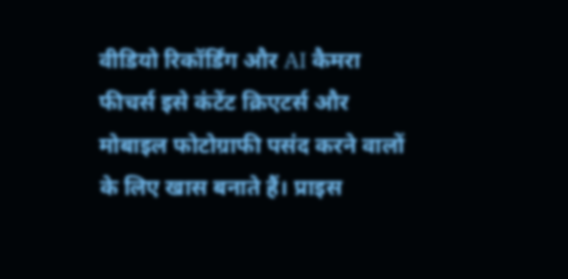वीडियो रिकॉर्डिंग और AI कैमरा फीचर्स इसे कंटेंट क्रिएटर्स और मोबाइल फोटोग्राफी पसंद करने वालों के लिए खास बनाते हैं। प्राइस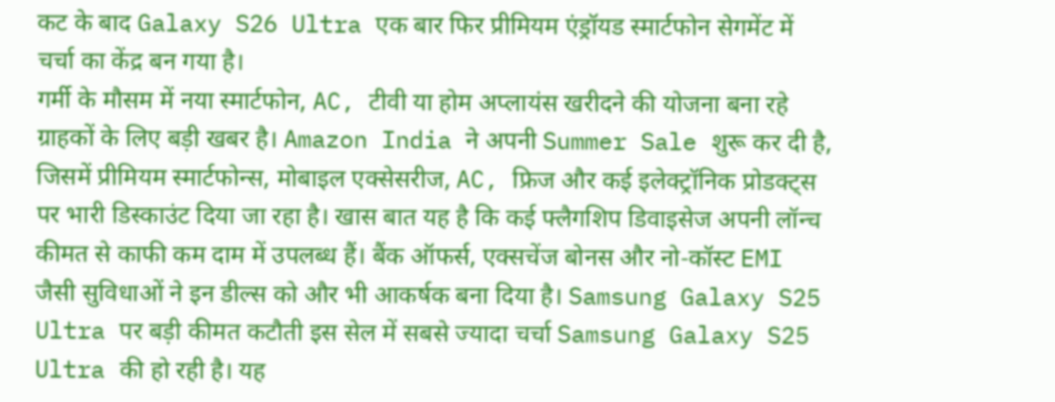कट के बाद Galaxy S26 Ultra एक बार फिर प्रीमियम एंड्रॉयड स्मार्टफोन सेगमेंट में चर्चा का केंद्र बन गया है।
गर्मी के मौसम में नया स्मार्टफोन, AC, टीवी या होम अप्लायंस खरीदने की योजना बना रहे ग्राहकों के लिए बड़ी खबर है। Amazon India ने अपनी Summer Sale शुरू कर दी है, जिसमें प्रीमियम स्मार्टफोन्स, मोबाइल एक्सेसरीज, AC, फ्रिज और कई इलेक्ट्रॉनिक प्रोडक्ट्स पर भारी डिस्काउंट दिया जा रहा है। खास बात यह है कि कई फ्लैगशिप डिवाइसेज अपनी लॉन्च कीमत से काफी कम दाम में उपलब्ध हैं। बैंक ऑफर्स, एक्सचेंज बोनस और नो-कॉस्ट EMI जैसी सुविधाओं ने इन डील्स को और भी आकर्षक बना दिया है। Samsung Galaxy S25 Ultra पर बड़ी कीमत कटौती इस सेल में सबसे ज्यादा चर्चा Samsung Galaxy S25 Ultra की हो रही है। यह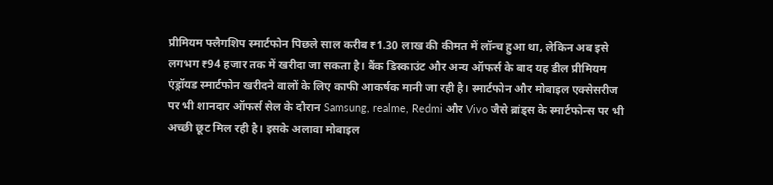प्रीमियम फ्लैगशिप स्मार्टफोन पिछले साल करीब ₹1.30 लाख की कीमत में लॉन्च हुआ था, लेकिन अब इसे लगभग ₹94 हजार तक में खरीदा जा सकता है। बैंक डिस्काउंट और अन्य ऑफर्स के बाद यह डील प्रीमियम एंड्रॉयड स्मार्टफोन खरीदने वालों के लिए काफी आकर्षक मानी जा रही है। स्मार्टफोन और मोबाइल एक्सेसरीज पर भी शानदार ऑफर्स सेल के दौरान Samsung, realme, Redmi और Vivo जैसे ब्रांड्स के स्मार्टफोन्स पर भी अच्छी छूट मिल रही है। इसके अलावा मोबाइल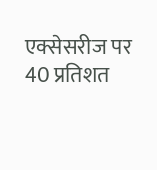एक्सेसरीज पर 40 प्रतिशत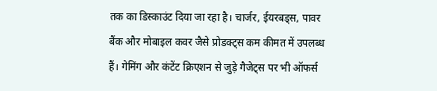तक का डिस्काउंट दिया जा रहा है। चार्जर, ईयरबड्स, पावर बैंक और मोबाइल कवर जैसे प्रोडक्ट्स कम कीमत में उपलब्ध हैं। गेमिंग और कंटेंट क्रिएशन से जुड़े गैजेट्स पर भी ऑफर्स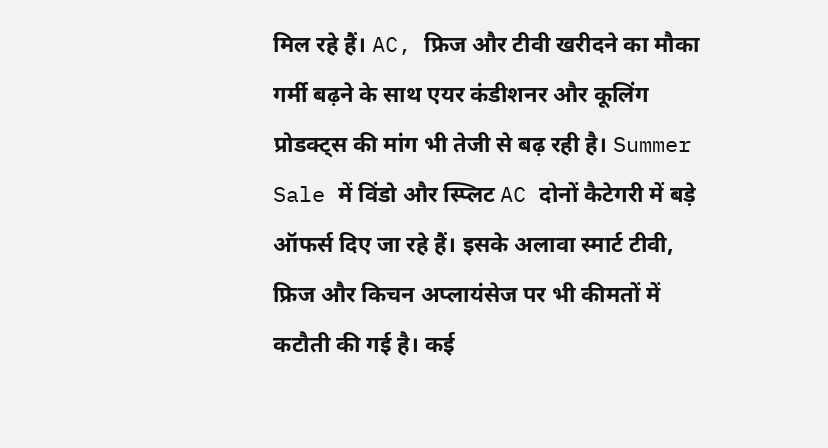मिल रहे हैं। AC, फ्रिज और टीवी खरीदने का मौका गर्मी बढ़ने के साथ एयर कंडीशनर और कूलिंग प्रोडक्ट्स की मांग भी तेजी से बढ़ रही है। Summer Sale में विंडो और स्प्लिट AC दोनों कैटेगरी में बड़े ऑफर्स दिए जा रहे हैं। इसके अलावा स्मार्ट टीवी, फ्रिज और किचन अप्लायंसेज पर भी कीमतों में कटौती की गई है। कई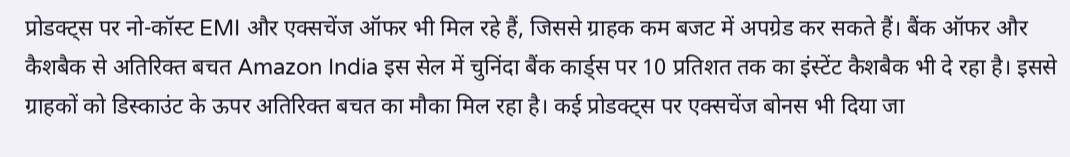प्रोडक्ट्स पर नो-कॉस्ट EMI और एक्सचेंज ऑफर भी मिल रहे हैं, जिससे ग्राहक कम बजट में अपग्रेड कर सकते हैं। बैंक ऑफर और कैशबैक से अतिरिक्त बचत Amazon India इस सेल में चुनिंदा बैंक कार्ड्स पर 10 प्रतिशत तक का इंस्टेंट कैशबैक भी दे रहा है। इससे ग्राहकों को डिस्काउंट के ऊपर अतिरिक्त बचत का मौका मिल रहा है। कई प्रोडक्ट्स पर एक्सचेंज बोनस भी दिया जा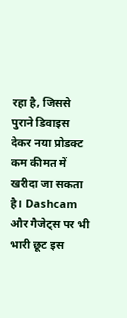रहा है, जिससे पुराने डिवाइस देकर नया प्रोडक्ट कम कीमत में खरीदा जा सकता है। Dashcam और गैजेट्स पर भी भारी छूट इस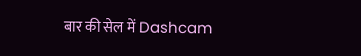बार की सेल में Dashcam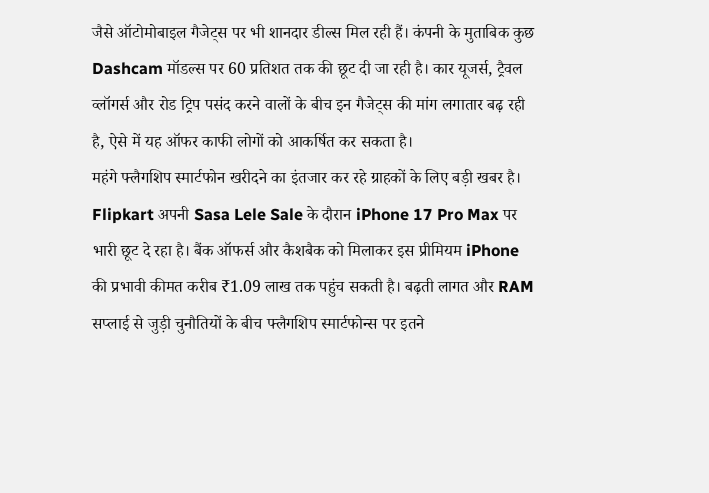जैसे ऑटोमोबाइल गैजेट्स पर भी शानदार डील्स मिल रही हैं। कंपनी के मुताबिक कुछ Dashcam मॉडल्स पर 60 प्रतिशत तक की छूट दी जा रही है। कार यूजर्स, ट्रैवल व्लॉगर्स और रोड ट्रिप पसंद करने वालों के बीच इन गैजेट्स की मांग लगातार बढ़ रही है, ऐसे में यह ऑफर काफी लोगों को आकर्षित कर सकता है।
महंगे फ्लैगशिप स्मार्टफोन खरीदने का इंतजार कर रहे ग्राहकों के लिए बड़ी खबर है। Flipkart अपनी Sasa Lele Sale के दौरान iPhone 17 Pro Max पर भारी छूट दे रहा है। बैंक ऑफर्स और कैशबैक को मिलाकर इस प्रीमियम iPhone की प्रभावी कीमत करीब ₹1.09 लाख तक पहुंच सकती है। बढ़ती लागत और RAM सप्लाई से जुड़ी चुनौतियों के बीच फ्लैगशिप स्मार्टफोन्स पर इतने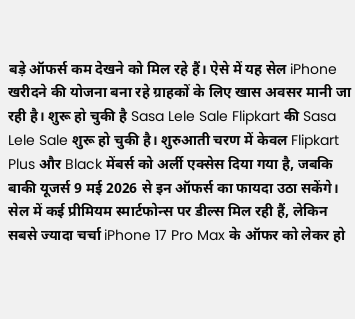बड़े ऑफर्स कम देखने को मिल रहे हैं। ऐसे में यह सेल iPhone खरीदने की योजना बना रहे ग्राहकों के लिए खास अवसर मानी जा रही है। शुरू हो चुकी है Sasa Lele Sale Flipkart की Sasa Lele Sale शुरू हो चुकी है। शुरुआती चरण में केवल Flipkart Plus और Black मेंबर्स को अर्ली एक्सेस दिया गया है, जबकि बाकी यूजर्स 9 मई 2026 से इन ऑफर्स का फायदा उठा सकेंगे। सेल में कई प्रीमियम स्मार्टफोन्स पर डील्स मिल रही हैं, लेकिन सबसे ज्यादा चर्चा iPhone 17 Pro Max के ऑफर को लेकर हो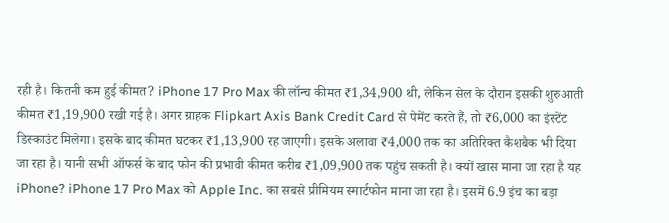रही है। कितनी कम हुई कीमत? iPhone 17 Pro Max की लॉन्च कीमत ₹1,34,900 थी, लेकिन सेल के दौरान इसकी शुरुआती कीमत ₹1,19,900 रखी गई है। अगर ग्राहक Flipkart Axis Bank Credit Card से पेमेंट करते हैं, तो ₹6,000 का इंस्टेंट डिस्काउंट मिलेगा। इसके बाद कीमत घटकर ₹1,13,900 रह जाएगी। इसके अलावा ₹4,000 तक का अतिरिक्त कैशबैक भी दिया जा रहा है। यानी सभी ऑफर्स के बाद फोन की प्रभावी कीमत करीब ₹1,09,900 तक पहुंच सकती है। क्यों खास माना जा रहा है यह iPhone? iPhone 17 Pro Max को Apple Inc. का सबसे प्रीमियम स्मार्टफोन माना जा रहा है। इसमें 6.9 इंच का बड़ा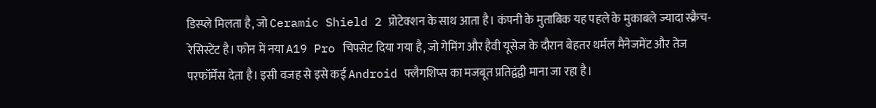डिस्प्ले मिलता है, जो Ceramic Shield 2 प्रोटेक्शन के साथ आता है। कंपनी के मुताबिक यह पहले के मुकाबले ज्यादा स्क्रैच-रेसिस्टेंट है। फोन में नया A19 Pro चिपसेट दिया गया है, जो गेमिंग और हैवी यूसेज के दौरान बेहतर थर्मल मैनेजमेंट और तेज परफॉर्मेंस देता है। इसी वजह से इसे कई Android फ्लैगशिप्स का मजबूत प्रतिद्वंद्वी माना जा रहा है।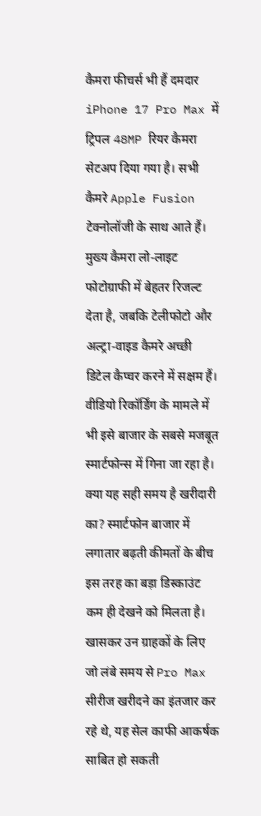कैमरा फीचर्स भी हैं दमदार iPhone 17 Pro Max में ट्रिपल 48MP रियर कैमरा सेटअप दिया गया है। सभी कैमरे Apple Fusion टेक्नोलॉजी के साथ आते हैं। मुख्य कैमरा लो-लाइट फोटोग्राफी में बेहतर रिजल्ट देता है, जबकि टेलीफोटो और अल्ट्रा-वाइड कैमरे अच्छी डिटेल कैप्चर करने में सक्षम हैं। वीडियो रिकॉर्डिंग के मामले में भी इसे बाजार के सबसे मजबूत स्मार्टफोन्स में गिना जा रहा है। क्या यह सही समय है खरीदारी का? स्मार्टफोन बाजार में लगातार बढ़ती कीमतों के बीच इस तरह का बड़ा डिस्काउंट कम ही देखने को मिलता है। खासकर उन ग्राहकों के लिए जो लंबे समय से Pro Max सीरीज खरीदने का इंतजार कर रहे थे, यह सेल काफी आकर्षक साबित हो सकती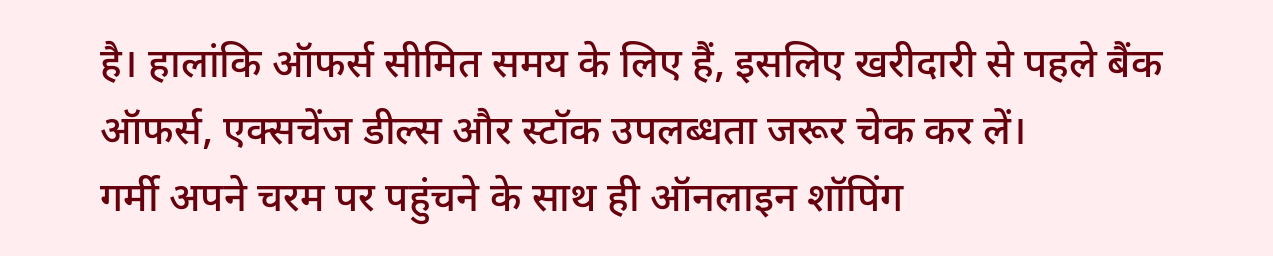है। हालांकि ऑफर्स सीमित समय के लिए हैं, इसलिए खरीदारी से पहले बैंक ऑफर्स, एक्सचेंज डील्स और स्टॉक उपलब्धता जरूर चेक कर लें।
गर्मी अपने चरम पर पहुंचने के साथ ही ऑनलाइन शॉपिंग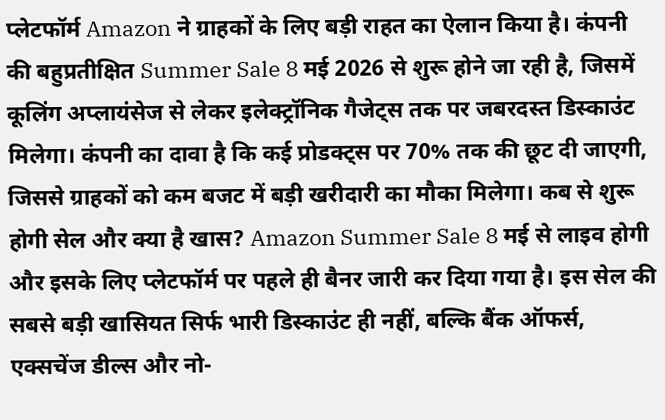प्लेटफॉर्म Amazon ने ग्राहकों के लिए बड़ी राहत का ऐलान किया है। कंपनी की बहुप्रतीक्षित Summer Sale 8 मई 2026 से शुरू होने जा रही है, जिसमें कूलिंग अप्लायंसेज से लेकर इलेक्ट्रॉनिक गैजेट्स तक पर जबरदस्त डिस्काउंट मिलेगा। कंपनी का दावा है कि कई प्रोडक्ट्स पर 70% तक की छूट दी जाएगी, जिससे ग्राहकों को कम बजट में बड़ी खरीदारी का मौका मिलेगा। कब से शुरू होगी सेल और क्या है खास? Amazon Summer Sale 8 मई से लाइव होगी और इसके लिए प्लेटफॉर्म पर पहले ही बैनर जारी कर दिया गया है। इस सेल की सबसे बड़ी खासियत सिर्फ भारी डिस्काउंट ही नहीं, बल्कि बैंक ऑफर्स, एक्सचेंज डील्स और नो-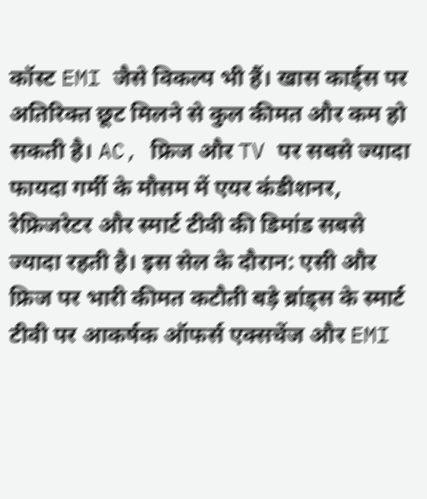कॉस्ट EMI जैसे विकल्प भी हैं। खास कार्ड्स पर अतिरिक्त छूट मिलने से कुल कीमत और कम हो सकती है। AC, फ्रिज और TV पर सबसे ज्यादा फायदा गर्मी के मौसम में एयर कंडीशनर, रेफ्रिजरेटर और स्मार्ट टीवी की डिमांड सबसे ज्यादा रहती है। इस सेल के दौरान: एसी और फ्रिज पर भारी कीमत कटौती बड़े ब्रांड्स के स्मार्ट टीवी पर आकर्षक ऑफर्स एक्सचेंज और EMI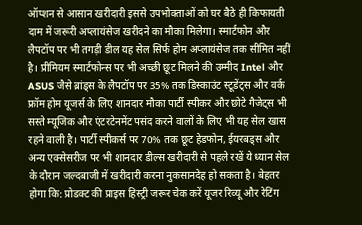ऑप्शन से आसान खरीदारी इससे उपभोक्ताओं को घर बैठे ही किफायती दाम में जरूरी अप्लायंसेज खरीदने का मौका मिलेगा। स्मार्टफोन और लैपटॉप पर भी तगड़ी डील यह सेल सिर्फ होम अप्लायंसेज तक सीमित नहीं है। प्रीमियम स्मार्टफोन्स पर भी अच्छी छूट मिलने की उम्मीद Intel और ASUS जैसे ब्रांड्स के लैपटॉप पर 35% तक डिस्काउंट स्टूडेंट्स और वर्क फ्रॉम होम यूजर्स के लिए शानदार मौका पार्टी स्पीकर और छोटे गैजेट्स भी सस्ते म्यूजिक और एंटरटेनमेंट पसंद करने वालों के लिए भी यह सेल खास रहने वाली है। पार्टी स्पीकर्स पर 70% तक छूट हेडफोन, ईयरबड्स और अन्य एक्सेसरीज पर भी शानदार डील्स खरीदारी से पहले रखें ये ध्यान सेल के दौरान जल्दबाजी में खरीदारी करना नुकसानदेह हो सकता है। बेहतर होगा कि: प्रोडक्ट की प्राइस हिस्ट्री जरूर चेक करें यूजर रिव्यू और रेटिंग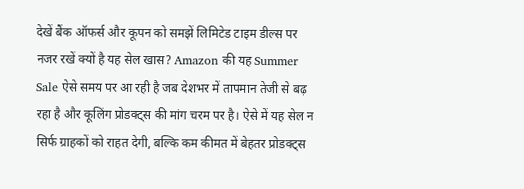देखें बैंक ऑफर्स और कूपन को समझें लिमिटेड टाइम डील्स पर नजर रखें क्यों है यह सेल खास? Amazon की यह Summer Sale ऐसे समय पर आ रही है जब देशभर में तापमान तेजी से बढ़ रहा है और कूलिंग प्रोडक्ट्स की मांग चरम पर है। ऐसे में यह सेल न सिर्फ ग्राहकों को राहत देगी, बल्कि कम कीमत में बेहतर प्रोडक्ट्स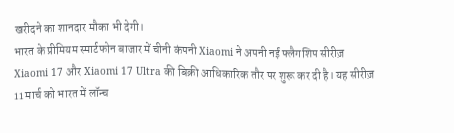खरीदने का शानदार मौका भी देगी।
भारत के प्रीमियम स्मार्टफोन बाजार में चीनी कंपनी Xiaomi ने अपनी नई फ्लैगशिप सीरीज़ Xiaomi 17 और Xiaomi 17 Ultra की बिक्री आधिकारिक तौर पर शुरू कर दी है। यह सीरीज़ 11 मार्च को भारत में लॉन्च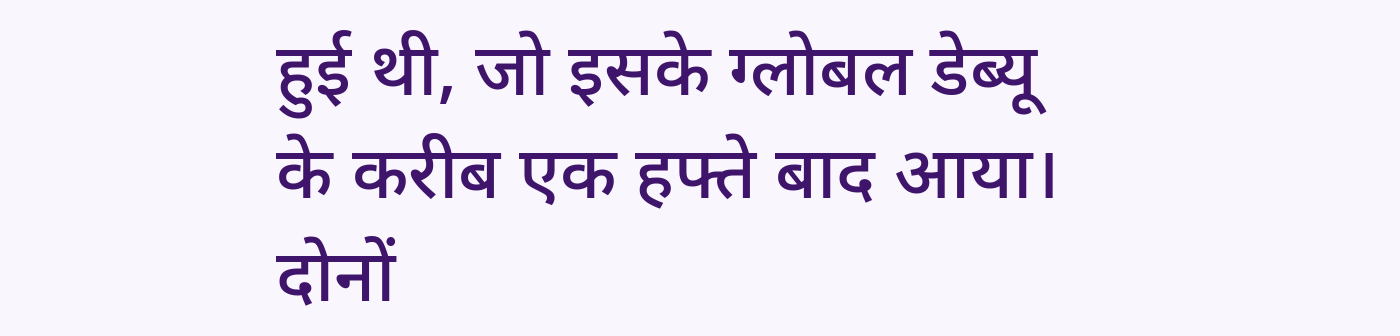हुई थी, जो इसके ग्लोबल डेब्यू के करीब एक हफ्ते बाद आया। दोनों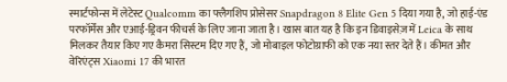स्मार्टफोन्स में लेटेस्ट Qualcomm का फ्लैगशिप प्रोसेसर Snapdragon 8 Elite Gen 5 दिया गया है, जो हाई-एंड परफॉर्मेंस और एआई-ड्रिवन फीचर्स के लिए जाना जाता है। खास बात यह है कि इन डिवाइसेज़ में Leica के साथ मिलकर तैयार किए गए कैमरा सिस्टम दिए गए हैं, जो मोबाइल फोटोग्राफी को एक नया स्तर देते हैं। कीमत और वेरिएंट्स Xiaomi 17 की भारत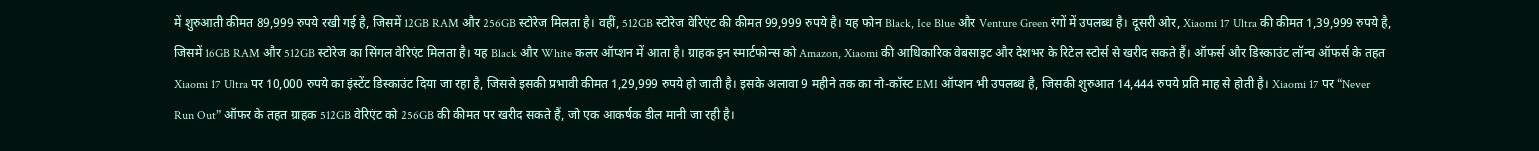में शुरुआती कीमत 89,999 रुपये रखी गई है, जिसमें 12GB RAM और 256GB स्टोरेज मिलता है। वहीं, 512GB स्टोरेज वेरिएंट की कीमत 99,999 रुपये है। यह फोन Black, Ice Blue और Venture Green रंगों में उपलब्ध है। दूसरी ओर, Xiaomi 17 Ultra की कीमत 1,39,999 रुपये है, जिसमें 16GB RAM और 512GB स्टोरेज का सिंगल वेरिएंट मिलता है। यह Black और White कलर ऑप्शन में आता है। ग्राहक इन स्मार्टफोन्स को Amazon, Xiaomi की आधिकारिक वेबसाइट और देशभर के रिटेल स्टोर्स से खरीद सकते हैं। ऑफर्स और डिस्काउंट लॉन्च ऑफर्स के तहत Xiaomi 17 Ultra पर 10,000 रुपये का इंस्टेंट डिस्काउंट दिया जा रहा है, जिससे इसकी प्रभावी कीमत 1,29,999 रुपये हो जाती है। इसके अलावा 9 महीने तक का नो-कॉस्ट EMI ऑप्शन भी उपलब्ध है, जिसकी शुरुआत 14,444 रुपये प्रति माह से होती है। Xiaomi 17 पर “Never Run Out” ऑफर के तहत ग्राहक 512GB वेरिएंट को 256GB की कीमत पर खरीद सकते हैं, जो एक आकर्षक डील मानी जा रही है।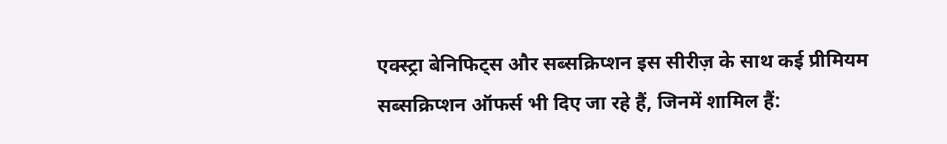एक्स्ट्रा बेनिफिट्स और सब्सक्रिप्शन इस सीरीज़ के साथ कई प्रीमियम सब्सक्रिप्शन ऑफर्स भी दिए जा रहे हैं, जिनमें शामिल हैं: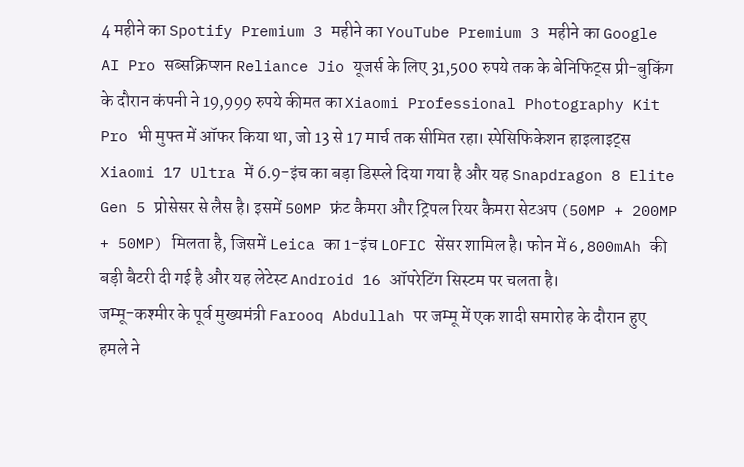4 महीने का Spotify Premium 3 महीने का YouTube Premium 3 महीने का Google AI Pro सब्सक्रिप्शन Reliance Jio यूजर्स के लिए 31,500 रुपये तक के बेनिफिट्स प्री-बुकिंग के दौरान कंपनी ने 19,999 रुपये कीमत का Xiaomi Professional Photography Kit Pro भी मुफ्त में ऑफर किया था, जो 13 से 17 मार्च तक सीमित रहा। स्पेसिफिकेशन हाइलाइट्स Xiaomi 17 Ultra में 6.9-इंच का बड़ा डिस्प्ले दिया गया है और यह Snapdragon 8 Elite Gen 5 प्रोसेसर से लैस है। इसमें 50MP फ्रंट कैमरा और ट्रिपल रियर कैमरा सेटअप (50MP + 200MP + 50MP) मिलता है, जिसमें Leica का 1-इंच LOFIC सेंसर शामिल है। फोन में 6,800mAh की बड़ी बैटरी दी गई है और यह लेटेस्ट Android 16 ऑपरेटिंग सिस्टम पर चलता है।
जम्मू-कश्मीर के पूर्व मुख्यमंत्री Farooq Abdullah पर जम्मू में एक शादी समारोह के दौरान हुए हमले ने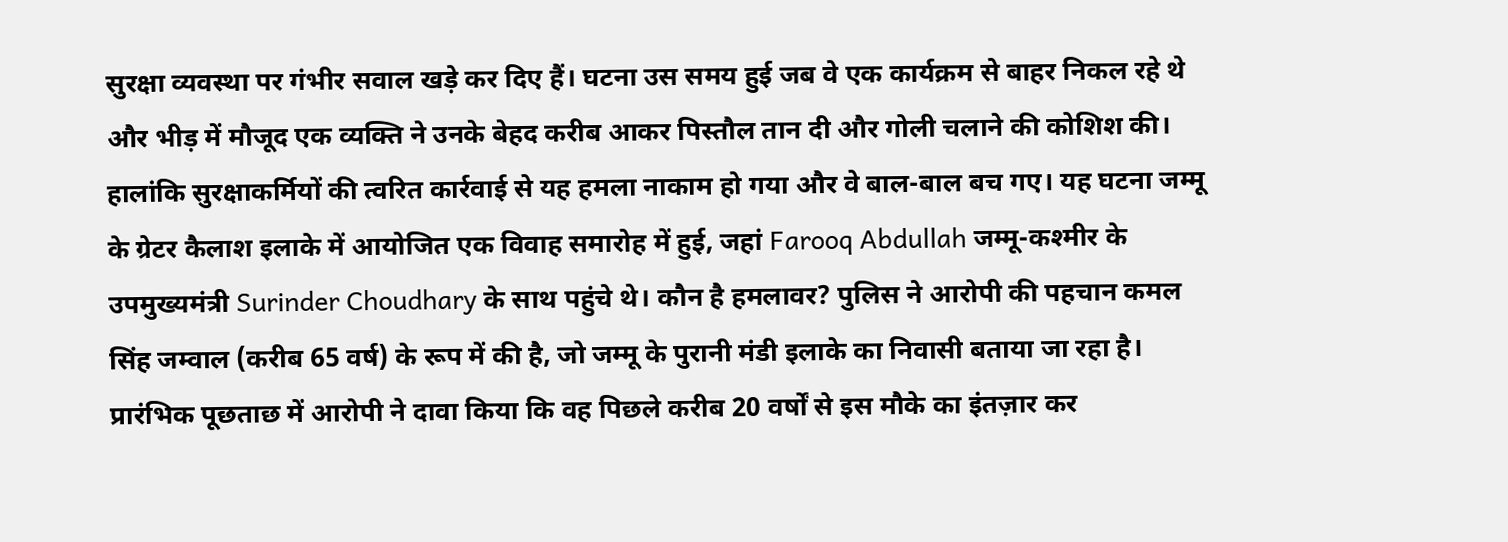सुरक्षा व्यवस्था पर गंभीर सवाल खड़े कर दिए हैं। घटना उस समय हुई जब वे एक कार्यक्रम से बाहर निकल रहे थे और भीड़ में मौजूद एक व्यक्ति ने उनके बेहद करीब आकर पिस्तौल तान दी और गोली चलाने की कोशिश की। हालांकि सुरक्षाकर्मियों की त्वरित कार्रवाई से यह हमला नाकाम हो गया और वे बाल-बाल बच गए। यह घटना जम्मू के ग्रेटर कैलाश इलाके में आयोजित एक विवाह समारोह में हुई, जहां Farooq Abdullah जम्मू-कश्मीर के उपमुख्यमंत्री Surinder Choudhary के साथ पहुंचे थे। कौन है हमलावर? पुलिस ने आरोपी की पहचान कमल सिंह जम्वाल (करीब 65 वर्ष) के रूप में की है, जो जम्मू के पुरानी मंडी इलाके का निवासी बताया जा रहा है। प्रारंभिक पूछताछ में आरोपी ने दावा किया कि वह पिछले करीब 20 वर्षों से इस मौके का इंतज़ार कर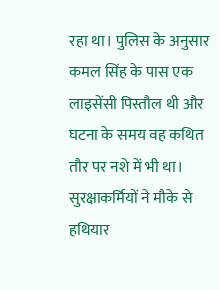रहा था। पुलिस के अनुसार कमल सिंह के पास एक लाइसेंसी पिस्तौल थी और घटना के समय वह कथित तौर पर नशे में भी था। सुरक्षाकर्मियों ने मौके से हथियार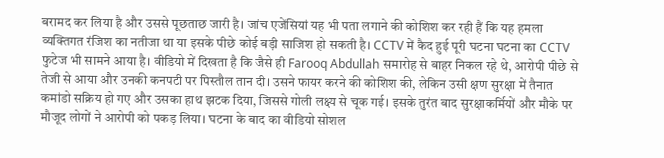बरामद कर लिया है और उससे पूछताछ जारी है। जांच एजेंसियां यह भी पता लगाने की कोशिश कर रही हैं कि यह हमला व्यक्तिगत रंजिश का नतीजा था या इसके पीछे कोई बड़ी साजिश हो सकती है। CCTV में कैद हुई पूरी घटना घटना का CCTV फुटेज भी सामने आया है। वीडियो में दिखता है कि जैसे ही Farooq Abdullah समारोह से बाहर निकल रहे थे, आरोपी पीछे से तेजी से आया और उनकी कनपटी पर पिस्तौल तान दी। उसने फायर करने की कोशिश की, लेकिन उसी क्षण सुरक्षा में तैनात कमांडो सक्रिय हो गए और उसका हाथ झटक दिया, जिससे गोली लक्ष्य से चूक गई। इसके तुरंत बाद सुरक्षाकर्मियों और मौके पर मौजूद लोगों ने आरोपी को पकड़ लिया। घटना के बाद का वीडियो सोशल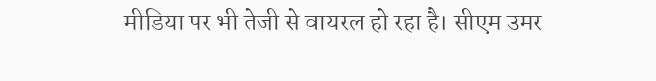मीडिया पर भी तेजी से वायरल हो रहा है। सीएम उमर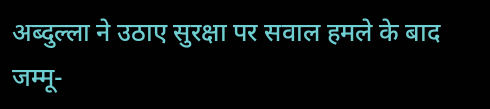अब्दुल्ला ने उठाए सुरक्षा पर सवाल हमले के बाद जम्मू-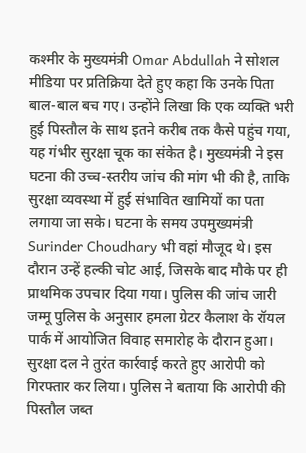कश्मीर के मुख्यमंत्री Omar Abdullah ने सोशल मीडिया पर प्रतिक्रिया देते हुए कहा कि उनके पिता बाल-बाल बच गए। उन्होंने लिखा कि एक व्यक्ति भरी हुई पिस्तौल के साथ इतने करीब तक कैसे पहुंच गया, यह गंभीर सुरक्षा चूक का संकेत है। मुख्यमंत्री ने इस घटना की उच्च-स्तरीय जांच की मांग भी की है, ताकि सुरक्षा व्यवस्था में हुई संभावित खामियों का पता लगाया जा सके। घटना के समय उपमुख्यमंत्री Surinder Choudhary भी वहां मौजूद थे। इस दौरान उन्हें हल्की चोट आई, जिसके बाद मौके पर ही प्राथमिक उपचार दिया गया। पुलिस की जांच जारी जम्मू पुलिस के अनुसार हमला ग्रेटर कैलाश के रॉयल पार्क में आयोजित विवाह समारोह के दौरान हुआ। सुरक्षा दल ने तुरंत कार्रवाई करते हुए आरोपी को गिरफ्तार कर लिया। पुलिस ने बताया कि आरोपी की पिस्तौल जब्त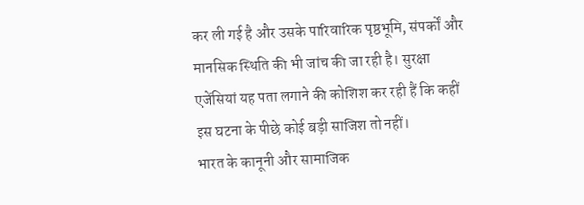कर ली गई है और उसके पारिवारिक पृष्ठभूमि, संपर्कों और मानसिक स्थिति की भी जांच की जा रही है। सुरक्षा एजेंसियां यह पता लगाने की कोशिश कर रही हैं कि कहीं इस घटना के पीछे कोई बड़ी साजिश तो नहीं।
भारत के कानूनी और सामाजिक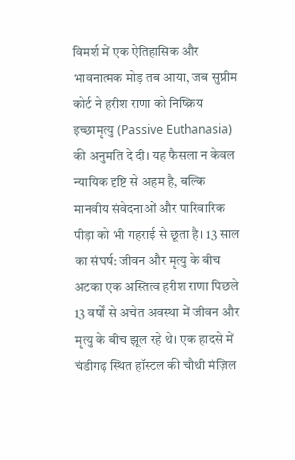विमर्श में एक ऐतिहासिक और भावनात्मक मोड़ तब आया, जब सुप्रीम कोर्ट ने हरीश राणा को निष्क्रिय इच्छामृत्यु (Passive Euthanasia) की अनुमति दे दी। यह फैसला न केवल न्यायिक दृष्टि से अहम है, बल्कि मानवीय संवेदनाओं और पारिवारिक पीड़ा को भी गहराई से छूता है। 13 साल का संघर्ष: जीवन और मृत्यु के बीच अटका एक अस्तित्व हरीश राणा पिछले 13 वर्षों से अचेत अवस्था में जीवन और मृत्यु के बीच झूल रहे थे। एक हादसे में चंडीगढ़ स्थित हॉस्टल की चौथी मंज़िल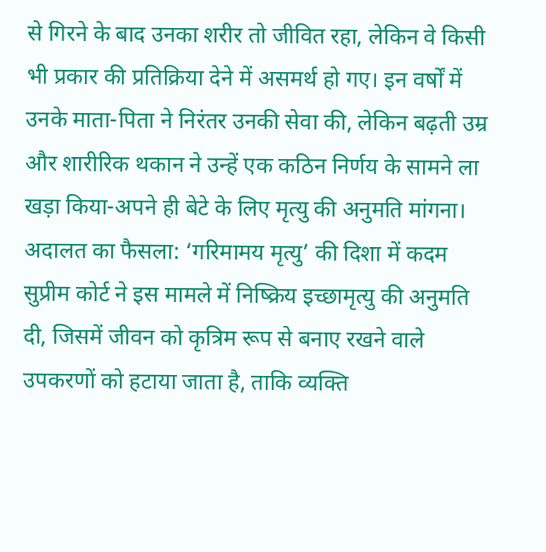से गिरने के बाद उनका शरीर तो जीवित रहा, लेकिन वे किसी भी प्रकार की प्रतिक्रिया देने में असमर्थ हो गए। इन वर्षों में उनके माता-पिता ने निरंतर उनकी सेवा की, लेकिन बढ़ती उम्र और शारीरिक थकान ने उन्हें एक कठिन निर्णय के सामने ला खड़ा किया-अपने ही बेटे के लिए मृत्यु की अनुमति मांगना। अदालत का फैसला: ‘गरिमामय मृत्यु’ की दिशा में कदम सुप्रीम कोर्ट ने इस मामले में निष्क्रिय इच्छामृत्यु की अनुमति दी, जिसमें जीवन को कृत्रिम रूप से बनाए रखने वाले उपकरणों को हटाया जाता है, ताकि व्यक्ति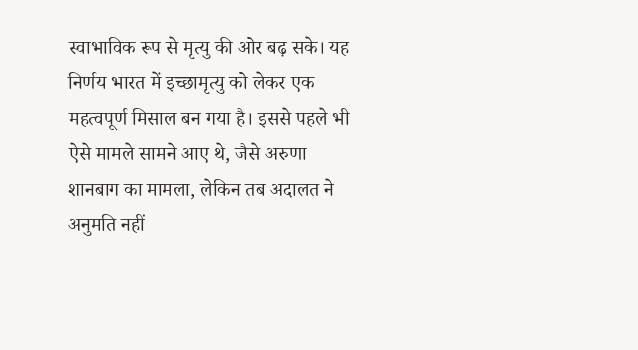स्वाभाविक रूप से मृत्यु की ओर बढ़ सके। यह निर्णय भारत में इच्छामृत्यु को लेकर एक महत्वपूर्ण मिसाल बन गया है। इससे पहले भी ऐसे मामले सामने आए थे, जैसे अरुणा शानबाग का मामला, लेकिन तब अदालत ने अनुमति नहीं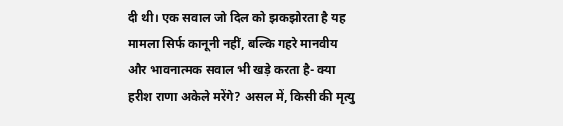दी थी। एक सवाल जो दिल को झकझोरता है यह मामला सिर्फ कानूनी नहीं, बल्कि गहरे मानवीय और भावनात्मक सवाल भी खड़े करता है- क्या हरीश राणा अकेले मरेंगे? असल में, किसी की मृत्यु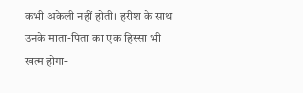कभी अकेली नहीं होती। हरीश के साथ उनके माता-पिता का एक हिस्सा भी खत्म होगा-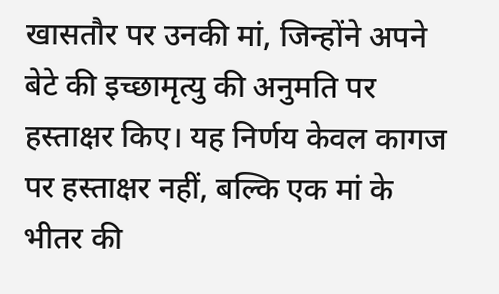खासतौर पर उनकी मां, जिन्होंने अपने बेटे की इच्छामृत्यु की अनुमति पर हस्ताक्षर किए। यह निर्णय केवल कागज पर हस्ताक्षर नहीं, बल्कि एक मां के भीतर की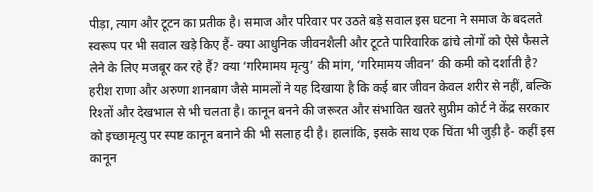पीड़ा, त्याग और टूटन का प्रतीक है। समाज और परिवार पर उठते बड़े सवाल इस घटना ने समाज के बदलते स्वरूप पर भी सवाल खड़े किए हैं- क्या आधुनिक जीवनशैली और टूटते पारिवारिक ढांचे लोगों को ऐसे फैसले लेने के लिए मजबूर कर रहे हैं? क्या ‘गरिमामय मृत्यु’ की मांग, ‘गरिमामय जीवन’ की कमी को दर्शाती है? हरीश राणा और अरुणा शानबाग जैसे मामलों ने यह दिखाया है कि कई बार जीवन केवल शरीर से नहीं, बल्कि रिश्तों और देखभाल से भी चलता है। कानून बनने की जरूरत और संभावित खतरे सुप्रीम कोर्ट ने केंद्र सरकार को इच्छामृत्यु पर स्पष्ट कानून बनाने की भी सलाह दी है। हालांकि, इसके साथ एक चिंता भी जुड़ी है- कहीं इस कानून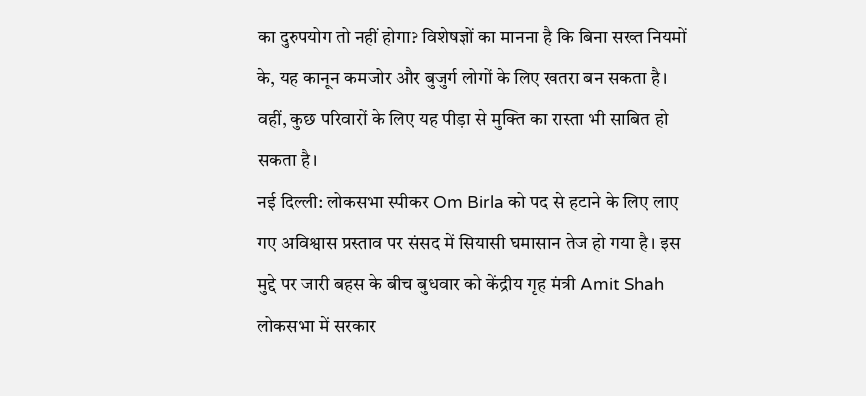का दुरुपयोग तो नहीं होगा? विशेषज्ञों का मानना है कि बिना सख्त नियमों के, यह कानून कमजोर और बुजुर्ग लोगों के लिए खतरा बन सकता है। वहीं, कुछ परिवारों के लिए यह पीड़ा से मुक्ति का रास्ता भी साबित हो सकता है।
नई दिल्ली: लोकसभा स्पीकर Om Birla को पद से हटाने के लिए लाए गए अविश्वास प्रस्ताव पर संसद में सियासी घमासान तेज हो गया है। इस मुद्दे पर जारी बहस के बीच बुधवार को केंद्रीय गृह मंत्री Amit Shah लोकसभा में सरकार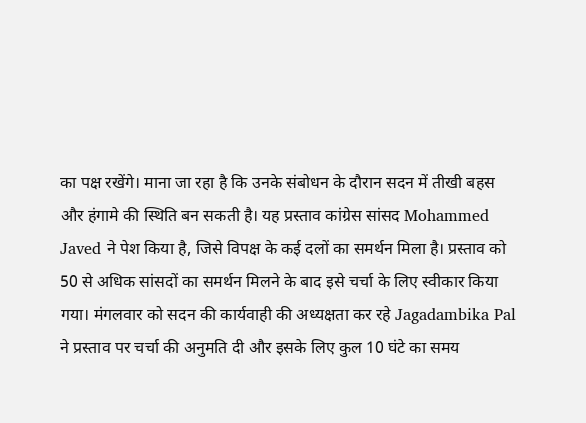का पक्ष रखेंगे। माना जा रहा है कि उनके संबोधन के दौरान सदन में तीखी बहस और हंगामे की स्थिति बन सकती है। यह प्रस्ताव कांग्रेस सांसद Mohammed Javed ने पेश किया है, जिसे विपक्ष के कई दलों का समर्थन मिला है। प्रस्ताव को 50 से अधिक सांसदों का समर्थन मिलने के बाद इसे चर्चा के लिए स्वीकार किया गया। मंगलवार को सदन की कार्यवाही की अध्यक्षता कर रहे Jagadambika Pal ने प्रस्ताव पर चर्चा की अनुमति दी और इसके लिए कुल 10 घंटे का समय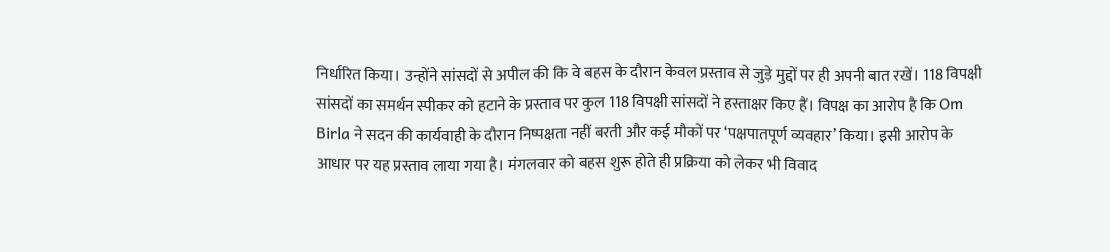निर्धारित किया। उन्होंने सांसदों से अपील की कि वे बहस के दौरान केवल प्रस्ताव से जुड़े मुद्दों पर ही अपनी बात रखें। 118 विपक्षी सांसदों का समर्थन स्पीकर को हटाने के प्रस्ताव पर कुल 118 विपक्षी सांसदों ने हस्ताक्षर किए हैं। विपक्ष का आरोप है कि Om Birla ने सदन की कार्यवाही के दौरान निष्पक्षता नहीं बरती और कई मौकों पर ‘पक्षपातपूर्ण व्यवहार’ किया। इसी आरोप के आधार पर यह प्रस्ताव लाया गया है। मंगलवार को बहस शुरू होते ही प्रक्रिया को लेकर भी विवाद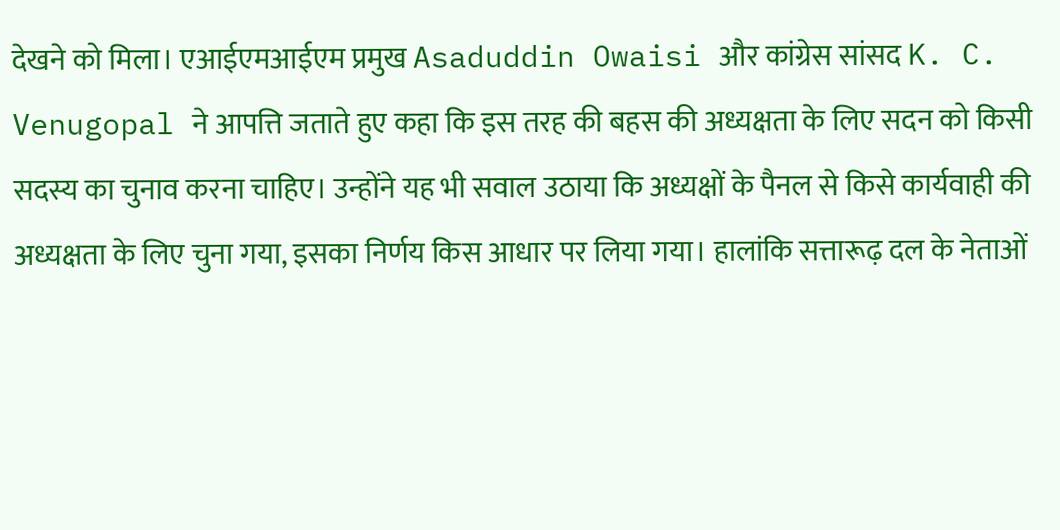देखने को मिला। एआईएमआईएम प्रमुख Asaduddin Owaisi और कांग्रेस सांसद K. C. Venugopal ने आपत्ति जताते हुए कहा कि इस तरह की बहस की अध्यक्षता के लिए सदन को किसी सदस्य का चुनाव करना चाहिए। उन्होंने यह भी सवाल उठाया कि अध्यक्षों के पैनल से किसे कार्यवाही की अध्यक्षता के लिए चुना गया, इसका निर्णय किस आधार पर लिया गया। हालांकि सत्तारूढ़ दल के नेताओं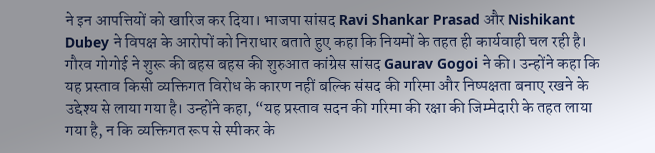ने इन आपत्तियों को खारिज कर दिया। भाजपा सांसद Ravi Shankar Prasad और Nishikant Dubey ने विपक्ष के आरोपों को निराधार बताते हुए कहा कि नियमों के तहत ही कार्यवाही चल रही है। गौरव गोगोई ने शुरू की बहस बहस की शुरुआत कांग्रेस सांसद Gaurav Gogoi ने की। उन्होंने कहा कि यह प्रस्ताव किसी व्यक्तिगत विरोध के कारण नहीं बल्कि संसद की गरिमा और निष्पक्षता बनाए रखने के उद्देश्य से लाया गया है। उन्होंने कहा, “यह प्रस्ताव सदन की गरिमा की रक्षा की जिम्मेदारी के तहत लाया गया है, न कि व्यक्तिगत रूप से स्पीकर के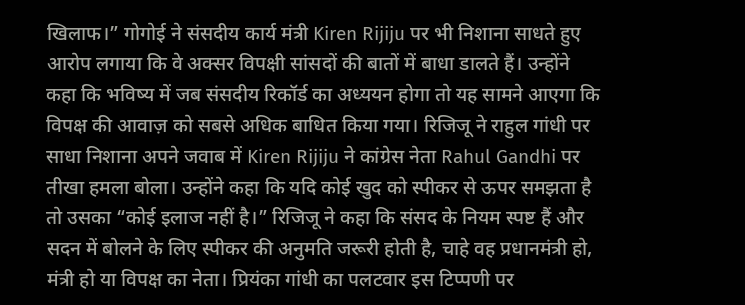खिलाफ।” गोगोई ने संसदीय कार्य मंत्री Kiren Rijiju पर भी निशाना साधते हुए आरोप लगाया कि वे अक्सर विपक्षी सांसदों की बातों में बाधा डालते हैं। उन्होंने कहा कि भविष्य में जब संसदीय रिकॉर्ड का अध्ययन होगा तो यह सामने आएगा कि विपक्ष की आवाज़ को सबसे अधिक बाधित किया गया। रिजिजू ने राहुल गांधी पर साधा निशाना अपने जवाब में Kiren Rijiju ने कांग्रेस नेता Rahul Gandhi पर तीखा हमला बोला। उन्होंने कहा कि यदि कोई खुद को स्पीकर से ऊपर समझता है तो उसका “कोई इलाज नहीं है।” रिजिजू ने कहा कि संसद के नियम स्पष्ट हैं और सदन में बोलने के लिए स्पीकर की अनुमति जरूरी होती है, चाहे वह प्रधानमंत्री हो, मंत्री हो या विपक्ष का नेता। प्रियंका गांधी का पलटवार इस टिप्पणी पर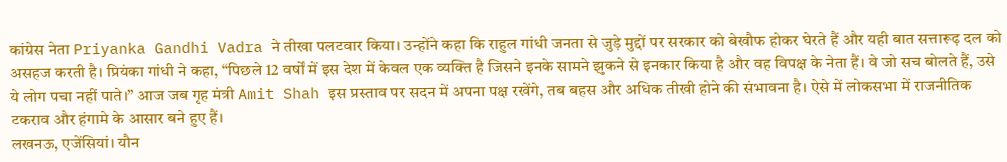कांग्रेस नेता Priyanka Gandhi Vadra ने तीखा पलटवार किया। उन्होंने कहा कि राहुल गांधी जनता से जुड़े मुद्दों पर सरकार को बेखौफ होकर घेरते हैं और यही बात सत्तारूढ़ दल को असहज करती है। प्रियंका गांधी ने कहा, “पिछले 12 वर्षों में इस देश में केवल एक व्यक्ति है जिसने इनके सामने झुकने से इनकार किया है और वह विपक्ष के नेता हैं। वे जो सच बोलते हैं, उसे ये लोग पचा नहीं पाते।” आज जब गृह मंत्री Amit Shah इस प्रस्ताव पर सदन में अपना पक्ष रखेंगे, तब बहस और अधिक तीखी होने की संभावना है। ऐसे में लोकसभा में राजनीतिक टकराव और हंगामे के आसार बने हुए हैं।
लखनऊ, एजेंसियां। यौन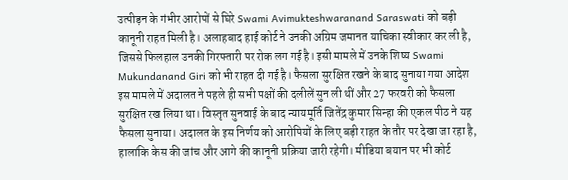उत्पीड़न के गंभीर आरोपों से घिरे Swami Avimukteshwaranand Saraswati को बड़ी कानूनी राहत मिली है। अलाहबाद हाई कोर्ट ने उनकी अग्रिम जमानत याचिका स्वीकार कर ली है, जिससे फिलहाल उनकी गिरफ्तारी पर रोक लग गई है। इसी मामले में उनके शिष्य Swami Mukundanand Giri को भी राहत दी गई है। फैसला सुरक्षित रखने के बाद सुनाया गया आदेश इस मामले में अदालत ने पहले ही सभी पक्षों की दलीलें सुन ली थीं और 27 फरवरी को फैसला सुरक्षित रख लिया था। विस्तृत सुनवाई के बाद न्यायमूर्ति जितेंद्र कुमार सिन्हा की एकल पीठ ने यह फैसला सुनाया। अदालत के इस निर्णय को आरोपियों के लिए बड़ी राहत के तौर पर देखा जा रहा है, हालांकि केस की जांच और आगे की कानूनी प्रक्रिया जारी रहेगी। मीडिया बयान पर भी कोर्ट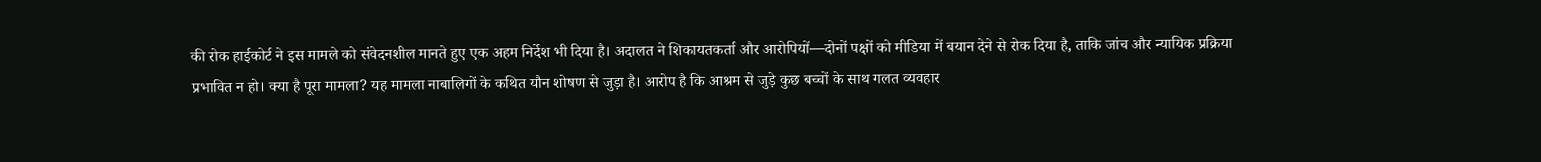की रोक हाईकोर्ट ने इस मामले को संवेदनशील मानते हुए एक अहम निर्देश भी दिया है। अदालत ने शिकायतकर्ता और आरोपियों—दोनों पक्षों को मीडिया में बयान देने से रोक दिया है, ताकि जांच और न्यायिक प्रक्रिया प्रभावित न हो। क्या है पूरा मामला? यह मामला नाबालिगों के कथित यौन शोषण से जुड़ा है। आरोप है कि आश्रम से जुड़े कुछ बच्चों के साथ गलत व्यवहार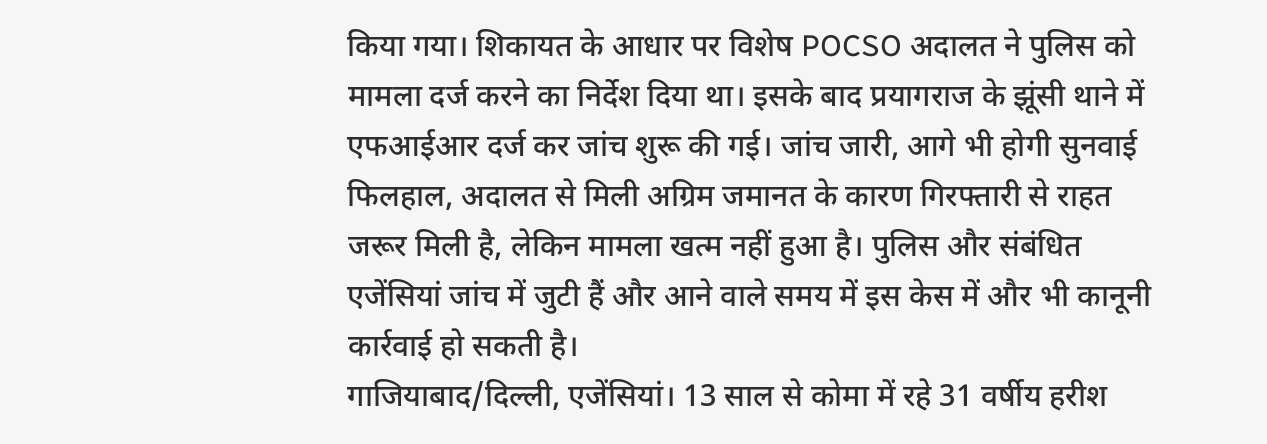किया गया। शिकायत के आधार पर विशेष POCSO अदालत ने पुलिस को मामला दर्ज करने का निर्देश दिया था। इसके बाद प्रयागराज के झूंसी थाने में एफआईआर दर्ज कर जांच शुरू की गई। जांच जारी, आगे भी होगी सुनवाई फिलहाल, अदालत से मिली अग्रिम जमानत के कारण गिरफ्तारी से राहत जरूर मिली है, लेकिन मामला खत्म नहीं हुआ है। पुलिस और संबंधित एजेंसियां जांच में जुटी हैं और आने वाले समय में इस केस में और भी कानूनी कार्रवाई हो सकती है।
गाजियाबाद/दिल्ली, एजेंसियां। 13 साल से कोमा में रहे 31 वर्षीय हरीश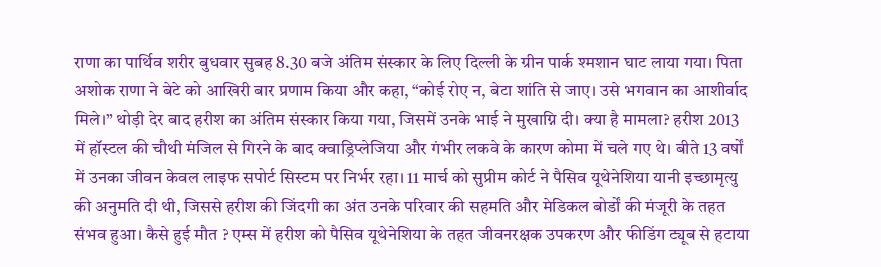राणा का पार्थिव शरीर बुधवार सुबह 8.30 बजे अंतिम संस्कार के लिए दिल्ली के ग्रीन पार्क श्मशान घाट लाया गया। पिता अशोक राणा ने बेटे को आखिरी बार प्रणाम किया और कहा, “कोई रोए न, बेटा शांति से जाए। उसे भगवान का आशीर्वाद मिले।” थोड़ी देर बाद हरीश का अंतिम संस्कार किया गया, जिसमें उनके भाई ने मुखाग्नि दी। क्या है मामला? हरीश 2013 में हॉस्टल की चौथी मंजिल से गिरने के बाद क्वाड्रिप्लेजिया और गंभीर लकवे के कारण कोमा में चले गए थे। बीते 13 वर्षों में उनका जीवन केवल लाइफ सपोर्ट सिस्टम पर निर्भर रहा। 11 मार्च को सुप्रीम कोर्ट ने पैसिव यूथेनेशिया यानी इच्छामृत्यु की अनुमति दी थी, जिससे हरीश की जिंदगी का अंत उनके परिवार की सहमति और मेडिकल बोर्डों की मंजूरी के तहत संभव हुआ। कैसे हुई मौत ? एम्स में हरीश को पैसिव यूथेनेशिया के तहत जीवनरक्षक उपकरण और फीडिंग ट्यूब से हटाया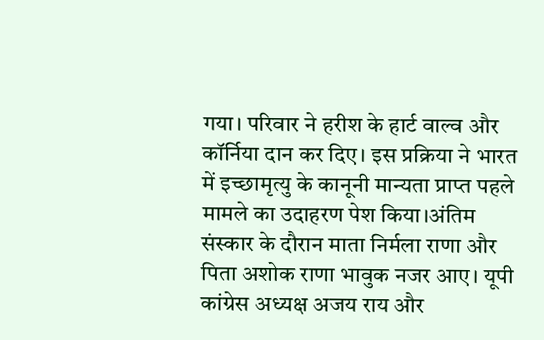गया। परिवार ने हरीश के हार्ट वाल्व और कॉर्निया दान कर दिए। इस प्रक्रिया ने भारत में इच्छामृत्यु के कानूनी मान्यता प्राप्त पहले मामले का उदाहरण पेश किया।अंतिम संस्कार के दौरान माता निर्मला राणा और पिता अशोक राणा भावुक नजर आए। यूपी कांग्रेस अध्यक्ष अजय राय और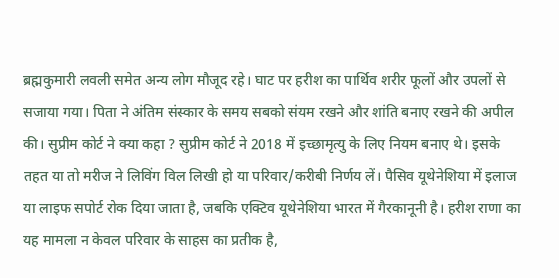ब्रह्मकुमारी लवली समेत अन्य लोग मौजूद रहे। घाट पर हरीश का पार्थिव शरीर फूलों और उपलों से सजाया गया। पिता ने अंतिम संस्कार के समय सबको संयम रखने और शांति बनाए रखने की अपील की। सुप्रीम कोर्ट ने क्या कहा ? सुप्रीम कोर्ट ने 2018 में इच्छामृत्यु के लिए नियम बनाए थे। इसके तहत या तो मरीज ने लिविंग विल लिखी हो या परिवार/करीबी निर्णय लें। पैसिव यूथेनेशिया में इलाज या लाइफ सपोर्ट रोक दिया जाता है, जबकि एक्टिव यूथेनेशिया भारत में गैरकानूनी है। हरीश राणा का यह मामला न केवल परिवार के साहस का प्रतीक है,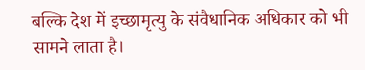बल्कि देश में इच्छामृत्यु के संवैधानिक अधिकार को भी सामने लाता है।